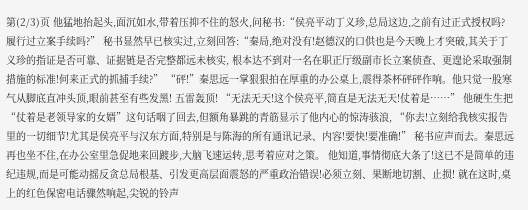第(2/3)页 他猛地抬起头,面沉如水,带着压抑不住的怒火,问秘书:“侯亮平动丁义珍,总局这边,之前有过正式授权吗?履行过立案手续吗?” 秘书显然早已核实过,立刻回答:“秦局,绝对没有!赵德汉的口供也是今天晚上才突破,其关于丁义珍的指证是否可靠、证据链是否完整都远未核实, 根本达不到对一名在职正厅级副市长立案侦查、更遑论采取强制措施的标准!何来正式的抓捕手续?” “砰!”秦思远一掌狠狠拍在厚重的办公桌上,震得茶杯砰砰作响。他只觉一股寒气从脚底直冲头顶,眼前甚至有些发黑! 五雷轰顶! “无法无天!这个侯亮平,简直是无法无天!仗着是……” 他硬生生把“仗着是老领导家的女婿”这句话咽了回去,但额角暴跳的青筋显示了他内心的惊涛骇浪, “你去!立刻给我核实报告里的一切细节!尤其是侯亮平与汉东方面,特别是与陈海的所有通讯记录、内容!要快!要准确!” 秘书应声而去。秦思远再也坐不住,在办公室里急促地来回踱步,大脑飞速运转,思考着应对之策。 他知道,事情彻底大条了!这已不是简单的违纪违规,而是可能动摇反贪总局根基、引发更高层面震怒的严重政治错误!必须立刻、果断地切割、止损! 就在这时,桌上的红色保密电话骤然响起,尖锐的铃声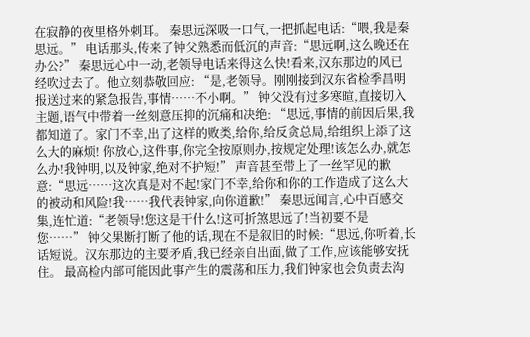在寂静的夜里格外刺耳。 秦思远深吸一口气,一把抓起电话:“喂,我是秦思远。” 电话那头,传来了钟父熟悉而低沉的声音:“思远啊,这么晚还在办公?” 秦思远心中一动,老领导电话来得这么快!看来,汉东那边的风已经吹过去了。他立刻恭敬回应: “是,老领导。刚刚接到汉东省检季昌明报送过来的紧急报告,事情……不小啊。” 钟父没有过多寒暄,直接切入主题,语气中带着一丝刻意压抑的沉痛和决绝: “思远,事情的前因后果,我都知道了。家门不幸,出了这样的败类,给你,给反贪总局,给组织上添了这么大的麻烦! 你放心,这件事,你完全按原则办,按规定处理!该怎么办,就怎么办!我钟明,以及钟家,绝对不护短!” 声音甚至带上了一丝罕见的歉意:“思远……这次真是对不起!家门不幸,给你和你的工作造成了这么大的被动和风险!我……我代表钟家,向你道歉!” 秦思远闻言,心中百感交集,连忙道:“老领导!您这是干什么!这可折煞思远了!当初要不是您……” 钟父果断打断了他的话,现在不是叙旧的时候:“思远,你听着,长话短说。汉东那边的主要矛盾,我已经亲自出面,做了工作,应该能够安抚住。 最高检内部可能因此事产生的震荡和压力,我们钟家也会负责去沟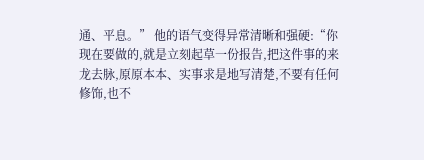通、平息。” 他的语气变得异常清晰和强硬:“你现在要做的,就是立刻起草一份报告,把这件事的来龙去脉,原原本本、实事求是地写清楚,不要有任何修饰,也不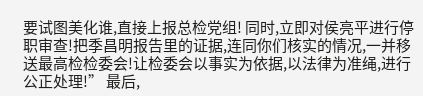要试图美化谁,直接上报总检党组! 同时,立即对侯亮平进行停职审查!把季昌明报告里的证据,连同你们核实的情况,一并移送最高检检委会!让检委会以事实为依据,以法律为准绳,进行公正处理!” 最后,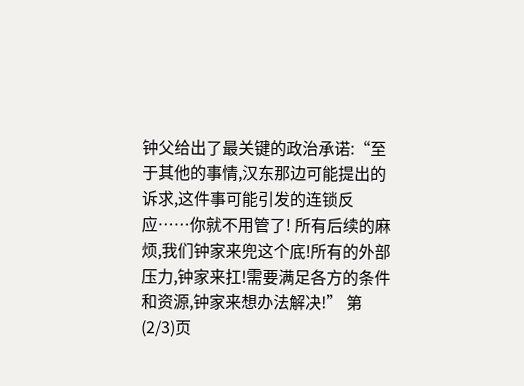钟父给出了最关键的政治承诺:“至于其他的事情,汉东那边可能提出的诉求,这件事可能引发的连锁反应……你就不用管了! 所有后续的麻烦,我们钟家来兜这个底!所有的外部压力,钟家来扛!需要满足各方的条件和资源,钟家来想办法解决!” 第(2/3)页